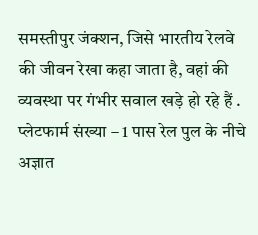समस्तीपुर जंक्शन, जिसे भारतीय रेलवे की जीवन रेखा कहा जाता है, वहां की व्यवस्था पर गंभीर सवाल खड़े हो रहे हैं . प्लेटफार्म संख्या – 1 पास रेल पुल के नीचे अज्ञात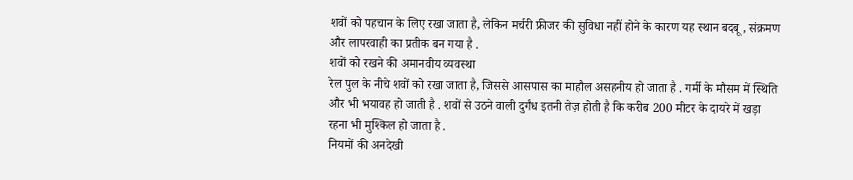शवों को पहचान के लिए रखा जाता है, लेकिन मर्चरी फ्रीजर की सुविधा नहीं होने के कारण यह स्थान बदबू , संक्रमण और लापरवाही का प्रतीक बन गया है .
शवों को रखने की अमानवीय व्यवस्था
रेल पुल के नीचे शवों को रखा जाता है, जिससे आसपास का माहौल असहनीय हो जाता है . गर्मी के मौसम में स्थिति और भी भयावह हो जाती है . शवों से उठने वाली दुर्गंध इतनी तेज़ होती है कि करीब 200 मीटर के दायरे में खड़ा रहना भी मुश्किल हो जाता है .
नियमों की अनदेखी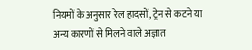नियमों के अनुसार रेल हादसों, ट्रेन से कटने या अन्य कारणों से मिलने वाले अज्ञात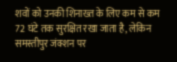शवों को उनकी शिनाख्त के लिए कम से कम 72 घंटे तक सुरक्षित रखा जाता है, लेकिन समस्तीपुर जंक्शन पर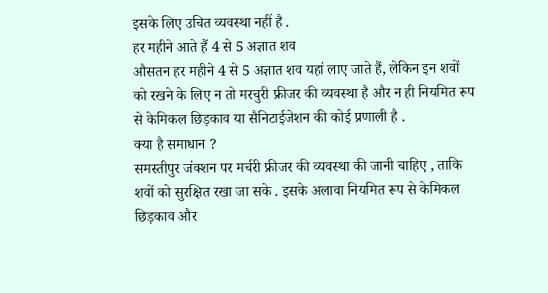इसके लिए उचित व्यवस्था नहीं है .
हर महीने आते हैं 4 से 5 अज्ञात शव
औसतन हर महीने 4 से 5 अज्ञात शव यहां लाए जाते हैं, लेकिन इन शवों को रखने के लिए न तो मरचुरी फ्रीजर की व्यवस्था है और न ही नियमित रूप से केमिकल छिड़काव या सैनिटाईजेशन की कोई प्रणाली है .
क्या है समाधान ?
समस्तीपुर जंक्शन पर मर्चरी फ्रीजर की व्यवस्था की जानी चाहिए , ताकि शवों को सुरक्षित रखा जा सके . इसके अलावा नियमित रूप से केमिकल छिड़काव और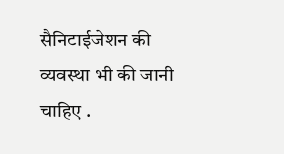सैनिटाईजेशन की व्यवस्था भी की जानी चाहिए .